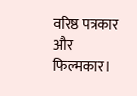वरिष्ठ पत्रकार और फिल्मकार।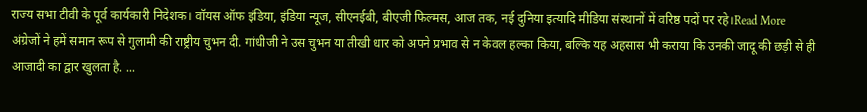राज्य सभा टीवी के पूर्व कार्यकारी निदेशक। वॉयस ऑफ इंडिया, इंडिया न्यूज, सीएनईबी, बीएजी फिल्मस, आज तक, नई दुनिया इत्यादि मीडिया संस्थानों में वरिष्ठ पदों पर रहे।Read More
अंग्रेजों ने हमें समान रूप से गुलामी की राष्ट्रीय चुभन दी. गांधीजी ने उस चुभन या तीखी धार को अपने प्रभाव से न केवल हल्का किया, बल्कि यह अहसास भी कराया कि उनकी जादू की छड़ी से ही आजादी का द्वार खुलता है. ...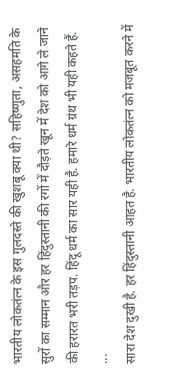भारतीय लोकतंत्न के इस गुलदस्ते की खुशबू क्या थी? सहिष्णुता, असहमति के सुरों का सम्मान और हर हिंदुस्तानी की रगों में दौड़ते खून में देश को आगे ले जाने की हरारत भरी तड़प. हिंदू धर्म का सार यही है. हमारे धर्म ग्रंथ भी यही कहते हैं. ...
सारा देश दुखी है. हर हिंदुस्तानी आहत है. भारतीय लोकतंत्न को मजबूत करने में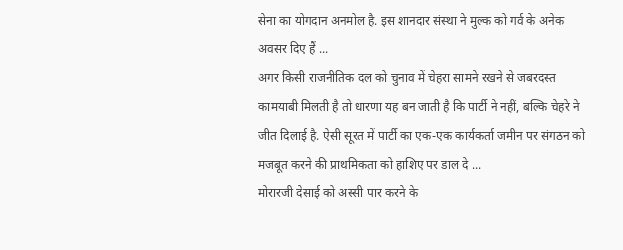सेना का योगदान अनमोल है. इस शानदार संस्था ने मुल्क को गर्व के अनेक अवसर दिए हैं ...
अगर किसी राजनीतिक दल को चुनाव में चेहरा सामने रखने से जबरदस्त कामयाबी मिलती है तो धारणा यह बन जाती है कि पार्टी ने नहीं, बल्कि चेहरे ने जीत दिलाई है. ऐसी सूरत में पार्टी का एक-एक कार्यकर्ता जमीन पर संगठन को मजबूत करने की प्राथमिकता को हाशिए पर डाल दे ...
मोरारजी देसाई को अस्सी पार करने के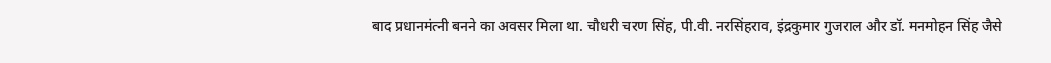बाद प्रधानमंत्नी बनने का अवसर मिला था. चौधरी चरण सिंह, पी.वी. नरसिंहराव, इंद्रकुमार गुजराल और डॉ. मनमोहन सिंह जैसे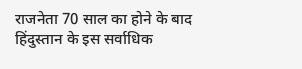राजनेता 70 साल का होने के बाद हिंदुस्तान के इस सर्वाधिक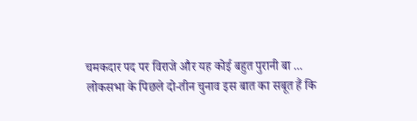चमकदार पद पर विराजे और यह कोई बहुत पुरानी बा ...
लोकसभा के पिछले दो-तीन चुनाव इस बात का सबूत हैं कि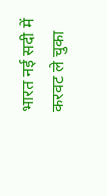भारत नई सदी में करवट ले चुका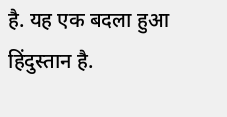है. यह एक बदला हुआ हिंदुस्तान है.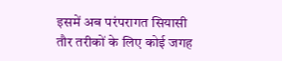इसमें अब परंपरागत सियासी तौर तरीकों के लिए कोई जगह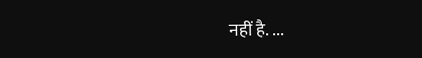नहीं है. ...